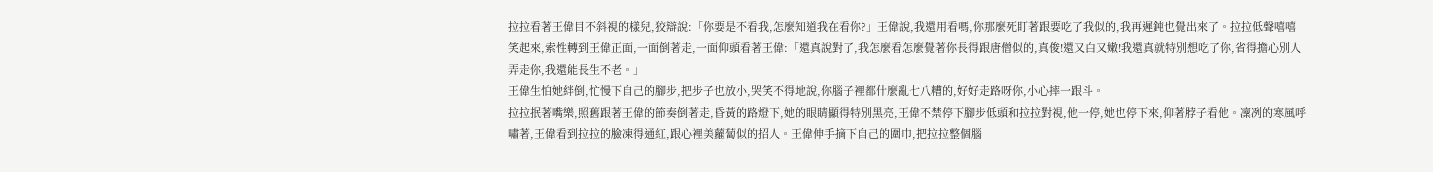拉拉看著王偉目不斜視的樣兒,狡辯說:「你要是不看我,怎麼知道我在看你?」王偉說,我還用看嗎,你那麼死盯著跟要吃了我似的,我再遲鈍也覺出來了。拉拉低聲嘻嘻笑起來,索性轉到王偉正面,一面倒著走,一面仰頭看著王偉:「還真說對了,我怎麼看怎麼覺著你長得跟唐僧似的,真俊!還又白又嫩!我還真就特別想吃了你,省得擔心別人弄走你,我還能長生不老。」
王偉生怕她絆倒,忙慢下自己的腳步,把步子也放小,哭笑不得地說,你腦子裡都什麼亂七八糟的,好好走路呀你,小心摔一跟斗。
拉拉抿著嘴樂,照舊跟著王偉的節奏倒著走,昏黃的路燈下,她的眼睛顯得特別黑亮,王偉不禁停下腳步低頭和拉拉對視,他一停,她也停下來,仰著脖子看他。凜冽的寒風呼嘯著,王偉看到拉拉的臉凍得通紅,跟心裡美蘿蔔似的招人。王偉伸手摘下自己的圍巾,把拉拉整個腦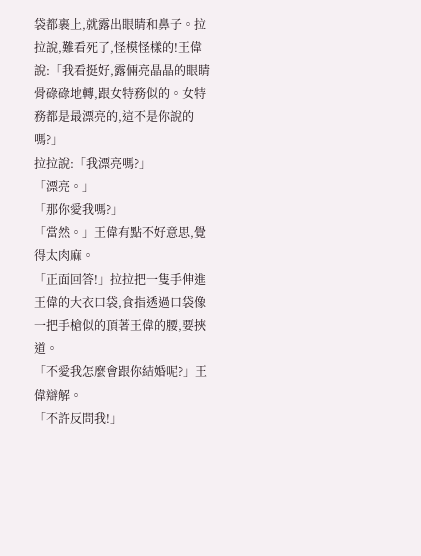袋都裹上,就露出眼睛和鼻子。拉拉說,難看死了,怪模怪樣的!王偉說:「我看挺好,露倆亮晶晶的眼睛骨碌碌地轉,跟女特務似的。女特務都是最漂亮的,這不是你說的嗎?」
拉拉說:「我漂亮嗎?」
「漂亮。」
「那你愛我嗎?」
「當然。」王偉有點不好意思,覺得太肉麻。
「正面回答!」拉拉把一隻手伸進王偉的大衣口袋,食指透過口袋像一把手槍似的頂著王偉的腰,要挾道。
「不愛我怎麼會跟你結婚呢?」王偉辯解。
「不許反問我!」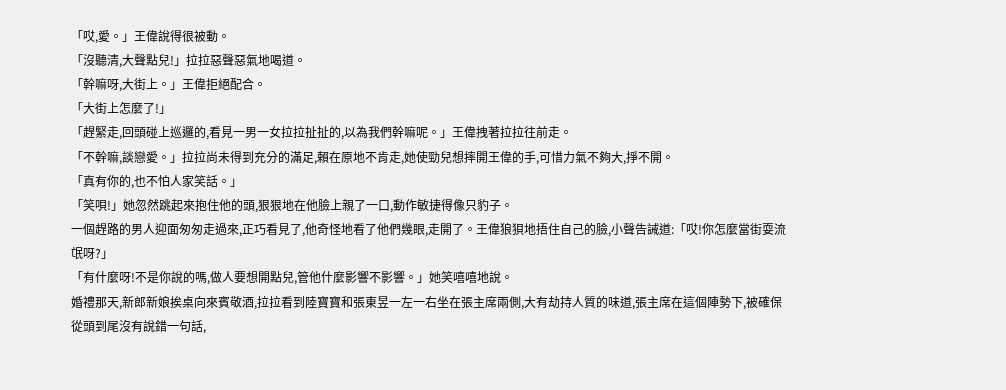「哎,愛。」王偉說得很被動。
「沒聽清,大聲點兒!」拉拉惡聲惡氣地喝道。
「幹嘛呀,大街上。」王偉拒絕配合。
「大街上怎麼了!」
「趕緊走,回頭碰上巡邏的,看見一男一女拉拉扯扯的,以為我們幹嘛呢。」王偉拽著拉拉往前走。
「不幹嘛,談戀愛。」拉拉尚未得到充分的滿足,賴在原地不肯走,她使勁兒想摔開王偉的手,可惜力氣不夠大,掙不開。
「真有你的,也不怕人家笑話。」
「笑唄!」她忽然跳起來抱住他的頭,狠狠地在他臉上親了一口,動作敏捷得像只豹子。
一個趕路的男人迎面匆匆走過來,正巧看見了,他奇怪地看了他們幾眼,走開了。王偉狼狽地捂住自己的臉,小聲告誡道:「哎!你怎麼當街耍流氓呀?」
「有什麼呀!不是你說的嗎,做人要想開點兒,管他什麼影響不影響。」她笑嘻嘻地說。
婚禮那天,新郎新娘挨桌向來賓敬酒,拉拉看到陸寶寶和張東昱一左一右坐在張主席兩側,大有劫持人質的味道,張主席在這個陣勢下,被確保從頭到尾沒有說錯一句話,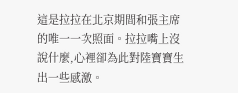這是拉拉在北京期間和張主席的唯一一次照面。拉拉嘴上沒說什麼,心裡卻為此對陸寶寶生出一些感激。